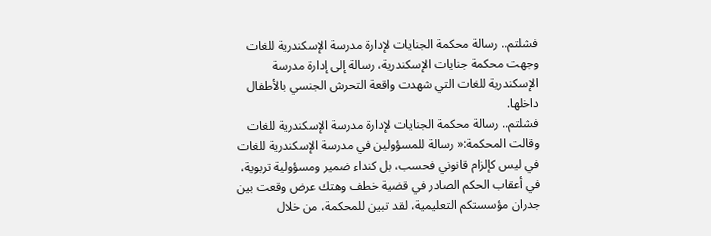فشلتم.. رسالة محكمة الجنايات لإدارة مدرسة الإسكندرية للغات
وجهت محكمة جنايات الإسكندرية، رسالة إلى إدارة مدرسة الإسكندرية للغات التي شهدت واقعة التحرش الجنسي بالأطفال داخلها.
فشلتم.. رسالة محكمة الجنايات لإدارة مدرسة الإسكندرية للغات
وقالت المحكمة:« رسالة للمسؤولين في مدرسة الإسكندرية للغات في ليس كإلزام قانوني فحسب، بل كنداء ضمير ومسؤولية تربوية، في أعقاب الحكم الصادر في قضية خطف وهتك عرض وقعت بين جدران مؤسستكم التعليمية، لقد تبين للمحكمة، من خلال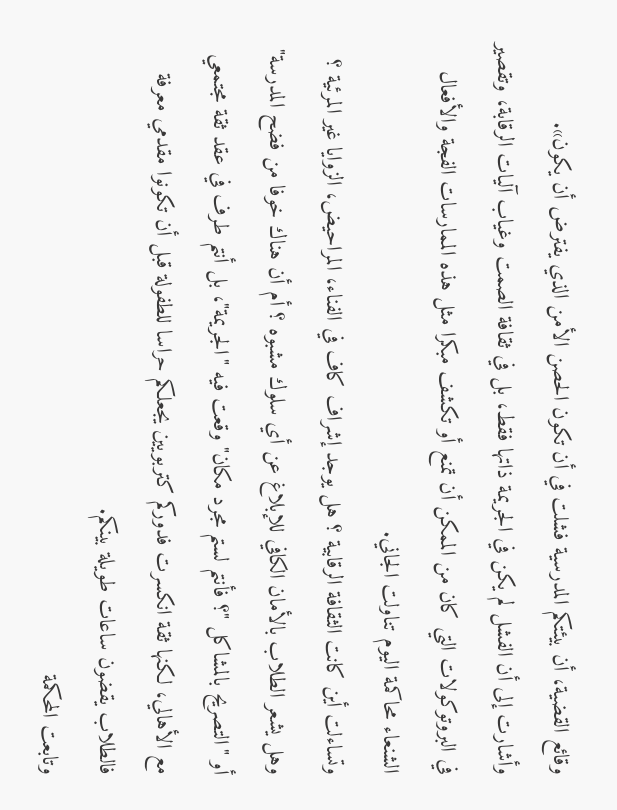وقائع القضية، أن بيئتكم المدرسية فشلت في أن تكون الحصن الأمن الذي يفترض أن يكون».
وأشارت إلى أن الفشل لم يكن في الجريمة ذاتها فقط، بل في ثقافة الصمت وغياب آليات الرقابة، وتقصير في البروتوكولات التي كان من الممكن أن تمنع أو تكشف مبكرا مثل هذه الممارسات الفجة والأفعال الشنعاء محاكمة اليوم تناولت الجاني.
وتساءلت أين كانت الثقافة الرقابية ؟ هل يوجد إشراف كاف في الفناء، المراحيض، الزوايا غير المرئية ؟ وهل يشعر الطلاب بالأمان الكافي للإبلاغ عن أي سلوك مشبوه ؟ أم أن هناك خوفا من فضح المدرسة" أو "التصريح بالمشاكل "؟ فأنتم لستم مجرد مكان" وقعت فيه "الجريمة"، بل أنتم طرف في عقد ثقة مجتمعي مع الأهالي، لكنها ثقة انكسرت فدوركم كتربويين يجعلكم حراسا للطفولة قبل أن تكونوا مقدمي معرفة فالطلاب يقضون ساعات طويلة بينكم.
وتابعت المحكمة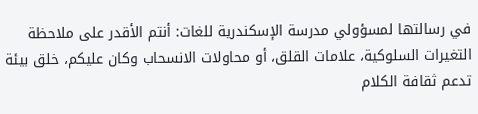في رسالتها لمسؤولي مدرسة الإسكندرية للغات: أنتم الأقدر على ملاحظة التغيرات السلوكية، علامات القلق، أو محاولات الانسحاب وكان عليكم، خلق بيئة تدعم ثقافة الكلام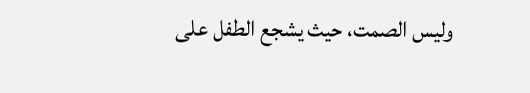وليس الصمت، حيث يشجع الطفل على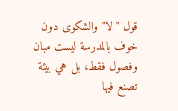قول "لا" والشكوى دون خوف بالمدرسة ليست مبان وفصول فقط، بل هي بيئة تصنع فيها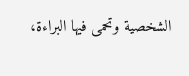الشخصية وتحمى فيها البراءة،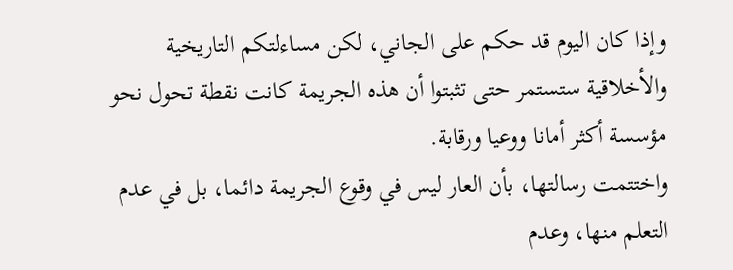وإذا كان اليوم قد حكم على الجاني، لكن مساءلتكم التاريخية والأخلاقية ستستمر حتى تثبتوا أن هذه الجريمة كانت نقطة تحول نحو مؤسسة أكثر أمانا ووعيا ورقابة.
واختتمت رسالتها، بأن العار ليس في وقوع الجريمة دائما، بل في عدم التعلم منها، وعدم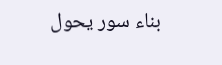بناء سور يحول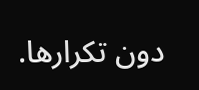دون تكرارها.